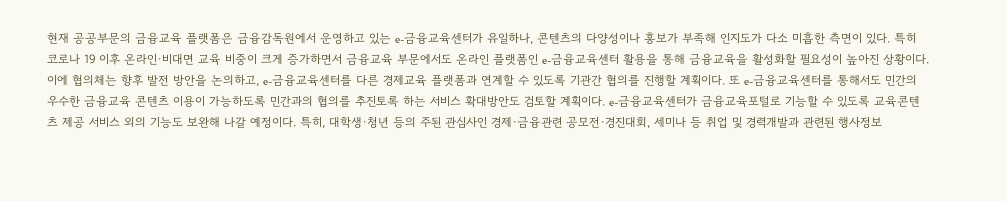현재 공공부문의 금융교육 플랫폼은 금융감독원에서 운영하고 있는 e-금융교육센터가 유일하나, 콘텐츠의 다양성이나 홍보가 부족해 인지도가 다소 미흡한 측면이 있다. 특히 코로나 19 이후 온라인·비대면 교육 비중이 크게 증가하면서 금융교육 부문에서도 온라인 플랫폼인 e-금융교육센터 활용을 통해 금융교육을 활성화할 필요성이 높아진 상황이다.
이에 협의체는 향후 발전 방안을 논의하고, e-금융교육센터를 다른 경제교육 플랫폼과 연계할 수 있도록 기관간 협의를 진행할 계획이다. 또 e-금융교육센터를 통해서도 민간의 우수한 금융교육 콘텐츠 이용이 가능하도록 민간과의 협의를 추진토록 하는 서비스 확대방안도 검토할 계획이다. e-금융교육센터가 금융교육포털로 기능할 수 있도록 교육콘텐츠 제공 서비스 외의 기능도 보완해 나갈 예정이다. 특히, 대학생·청년 등의 주된 관심사인 경제·금융관련 공모전·경진대회, 세미나 등 취업 및 경력개발과 관련된 행사정보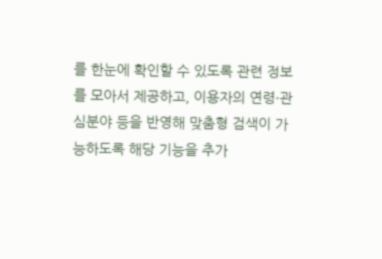를 한눈에 확인할 수 있도록 관련 정보를 모아서 제공하고, 이용자의 연령·관심분야 등을 반영해 맞춤형 검색이 가능하도록 해당 기능을 추가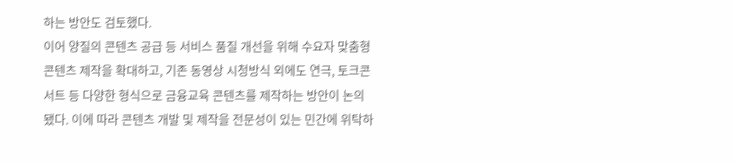하는 방안도 검토했다.
이어 양질의 콘텐츠 공급 등 서비스 품질 개선을 위해 수요자 맞춤형 콘텐츠 제작을 확대하고, 기존 동영상 시청방식 외에도 연극, 토크콘서트 등 다양한 형식으로 금융교육 콘텐츠를 제작하는 방안이 논의됐다. 이에 따라 콘텐츠 개발 및 제작을 전문성이 있는 민간에 위탁하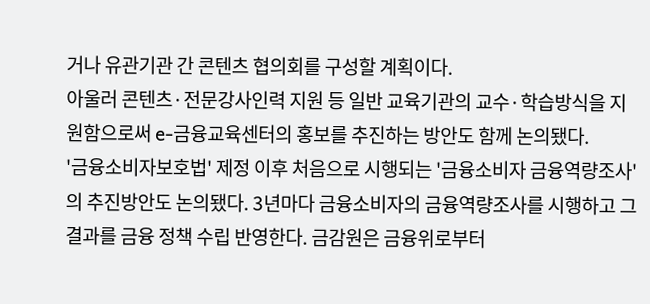거나 유관기관 간 콘텐츠 협의회를 구성할 계획이다.
아울러 콘텐츠·전문강사인력 지원 등 일반 교육기관의 교수·학습방식을 지원함으로써 e-금융교육센터의 홍보를 추진하는 방안도 함께 논의됐다.
'금융소비자보호법' 제정 이후 처음으로 시행되는 '금융소비자 금융역량조사'의 추진방안도 논의됐다. 3년마다 금융소비자의 금융역량조사를 시행하고 그 결과를 금융 정책 수립 반영한다. 금감원은 금융위로부터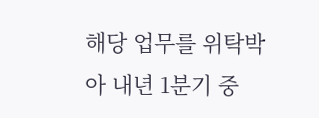해당 업무를 위탁박아 내년 1분기 중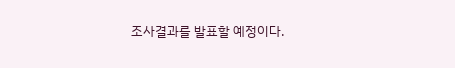조사결과를 발표할 예정이다.